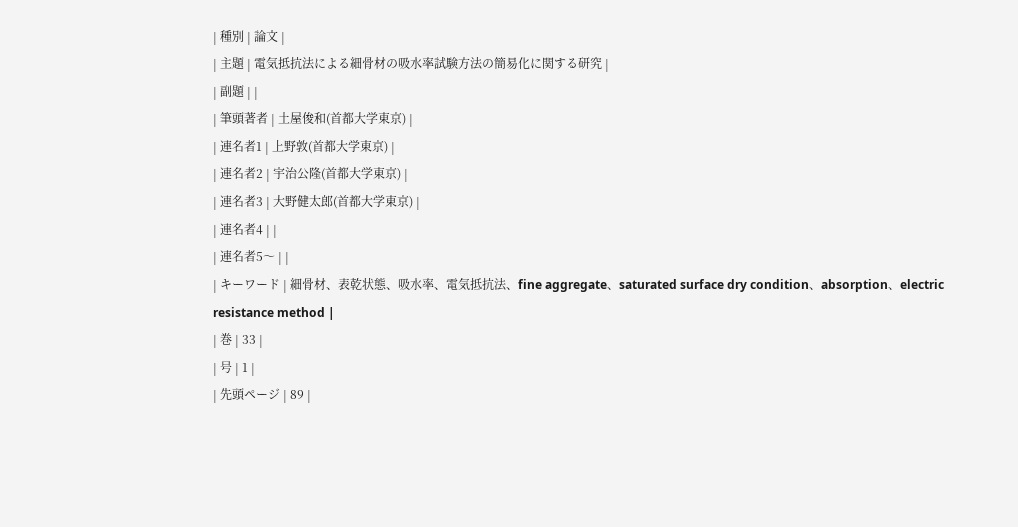| 種別 | 論文 |
| 主題 | 電気抵抗法による細骨材の吸水率試験方法の簡易化に関する研究 |
| 副題 | |
| 筆頭著者 | 土屋俊和(首都大学東京) |
| 連名者1 | 上野敦(首都大学東京) |
| 連名者2 | 宇治公隆(首都大学東京) |
| 連名者3 | 大野健太郎(首都大学東京) |
| 連名者4 | |
| 連名者5〜 | |
| キーワード | 細骨材、表乾状態、吸水率、電気抵抗法、fine aggregate、saturated surface dry condition、absorption、electric resistance method |
| 巻 | 33 |
| 号 | 1 |
| 先頭ページ | 89 |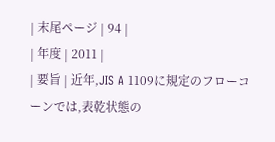| 末尾ページ | 94 |
| 年度 | 2011 |
| 要旨 | 近年,JIS A 1109に規定のフローコーンでは,表乾状態の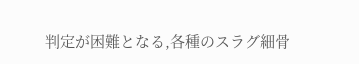判定が困難となる,各種のスラグ細骨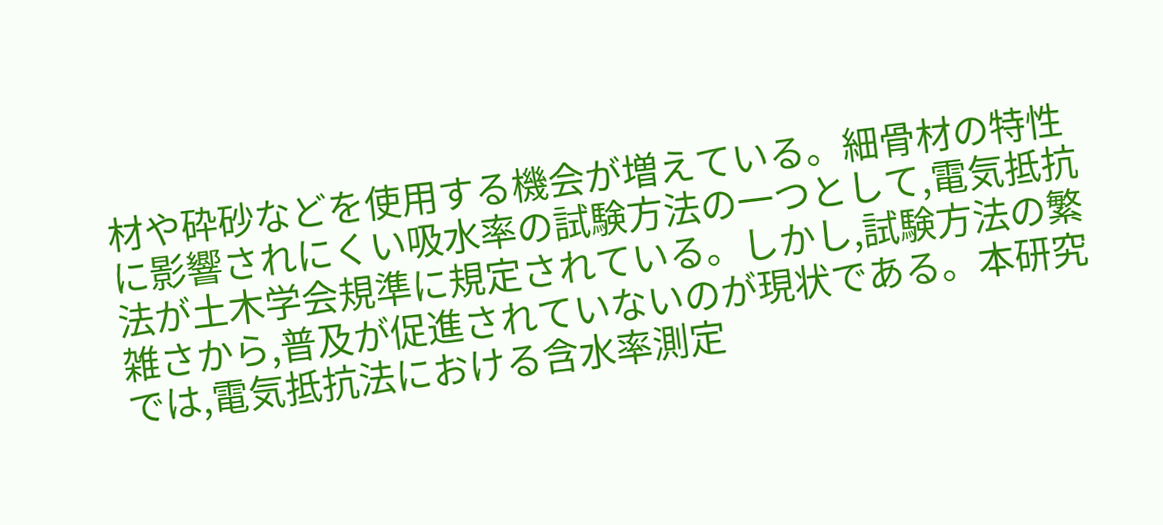材や砕砂などを使用する機会が増えている。細骨材の特性に影響されにくい吸水率の試験方法の一つとして,電気抵抗法が土木学会規準に規定されている。しかし,試験方法の繁雑さから,普及が促進されていないのが現状である。本研究では,電気抵抗法における含水率測定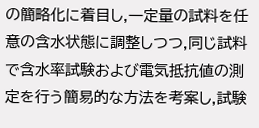の簡略化に着目し,一定量の試料を任意の含水状態に調整しつつ,同じ試料で含水率試験および電気抵抗値の測定を行う簡易的な方法を考案し,試験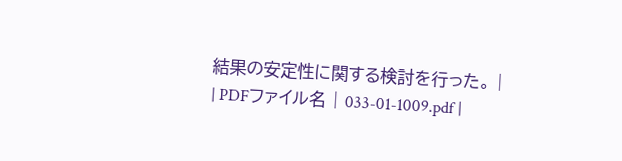結果の安定性に関する検討を行った。 |
| PDFファイル名 | 033-01-1009.pdf |